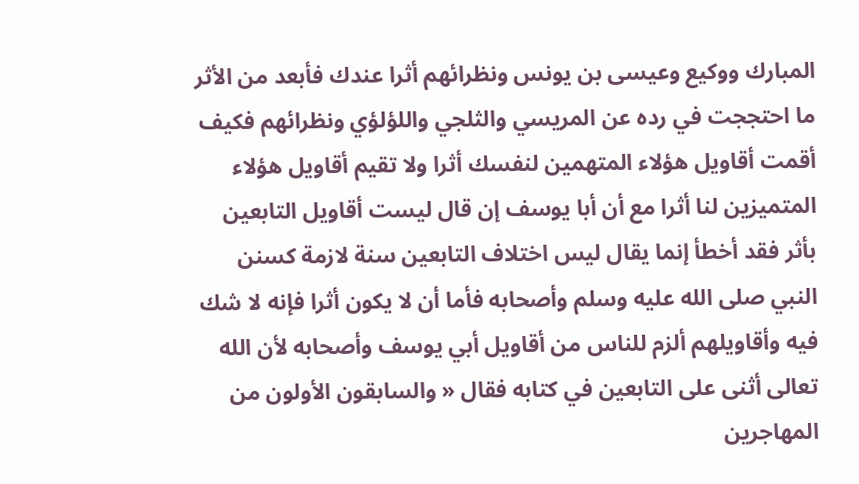المبارك ووكيع وعيسى بن يونس ونظرائهم أثرا عندك فأبعد من الأثر ما احتججت في رده عن المريسي والثلجي واللؤلؤي ونظرائهم فكيف أقمت أقاويل هؤلاء المتهمين لنفسك أثرا ولا تقيم أقاويل هؤلاء المتميزين لنا أثرا مع أن أبا يوسف إن قال ليست أقاويل التابعين بأثر فقد أخطأ إنما يقال ليس اختلاف التابعين سنة لازمة كسنن النبي صلى الله عليه وسلم وأصحابه فأما أن لا يكون أثرا فإنه لا شك فيه وأقاويلهم ألزم للناس من أقاويل أبي يوسف وأصحابه لأن الله تعالى أثنى على التابعين في كتابه فقال « والسابقون الأولون من المهاجرين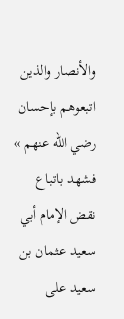والأنصار والذين اتبعوهم بإحسان رضي الله عنهم » فشهد باتباع
نقض الإمام أبي سعيد عثمان بن سعيد على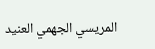المريسي الجهمي العنيد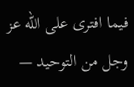فيما افترى على الله عز وجل من التوحيد —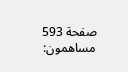صفحة 593
مساهمون: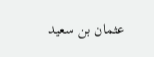عثمان بن سعيد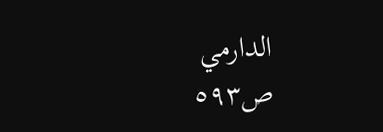الدارمي
ص٥٩٣